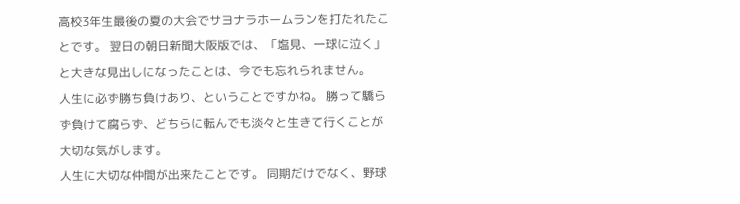高校3年生最後の夏の大会でサヨナラホームランを打たれたことです。 翌日の朝日新聞大阪版では、「塩見、一球に泣く」と大きな見出しになったことは、今でも忘れられません。
人生に必ず勝ち負けあり、ということですかね。 勝って驕らず負けて腐らず、どちらに転んでも淡々と生きて行くことが大切な気がします。
人生に大切な仲間が出来たことです。 同期だけでなく、野球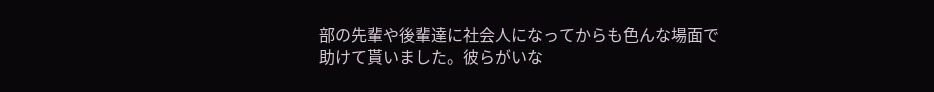部の先輩や後輩達に社会人になってからも色んな場面で助けて貰いました。彼らがいな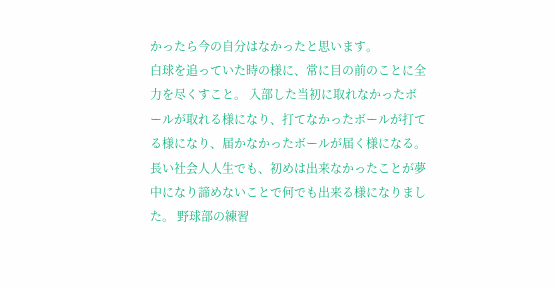かったら今の自分はなかったと思います。
白球を追っていた時の様に、常に目の前のことに全力を尽くすこと。 入部した当初に取れなかったボールが取れる様になり、打てなかったボールが打てる様になり、届かなかったボールが届く様になる。長い社会人人生でも、初めは出来なかったことが夢中になり諦めないことで何でも出来る様になりました。 野球部の練習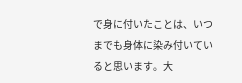で身に付いたことは、いつまでも身体に染み付いていると思います。大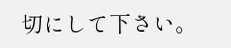切にして下さい。